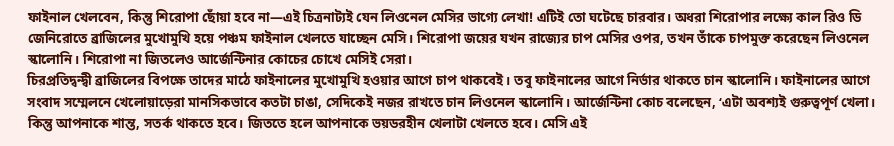ফাইনাল খেলবেন, কিন্তু শিরোপা ছোঁয়া হবে না—এই চিত্রনাট্যই যেন লিওনেল মেসির ভাগ্যে লেখা! এটিই তো ঘটেছে চারবার। অধরা শিরোপার লক্ষ্যে কাল রিও ডি জেনিরোতে ব্রাজিলের মুখোমুখি হয়ে পঞ্চম ফাইনাল খেলতে যাচ্ছেন মেসি। শিরোপা জয়ের যখন রাজ্যের চাপ মেসির ওপর, তখন তাঁকে চাপমুক্ত করেছেন লিওনেল স্কালোনি। শিরোপা না জিতলেও আর্জেন্টিনার কোচের চোখে মেসিই সেরা।
চিরপ্রতিদ্বন্দ্বী ব্রাজিলের বিপক্ষে তাদের মাঠে ফাইনালের মুখোমুখি হওয়ার আগে চাপ থাকবেই। তবু ফাইনালের আগে নির্ভার থাকতে চান স্কালোনি। ফাইনালের আগে সংবাদ সম্মেলনে খেলোয়াড়েরা মানসিকভাবে কতটা চাঙা, সেদিকেই নজর রাখতে চান লিওনেল স্কালোনি। আর্জেন্টিনা কোচ বলেছেন, ‘এটা অবশ্যই গুরুত্বপূর্ণ খেলা। কিন্তু আপনাকে শান্ত, সতর্ক থাকতে হবে। জিততে হলে আপনাকে ভয়ডরহীন খেলাটা খেলতে হবে। মেসি এই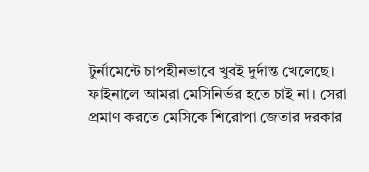টুর্নামেন্টে চাপহীনভাবে খুবই দুর্দান্ত খেলেছে। ফাইনালে আমরা মেসিনির্ভর হতে চাই না। সেরা প্রমাণ করতে মেসিকে শিরোপা জেতার দরকার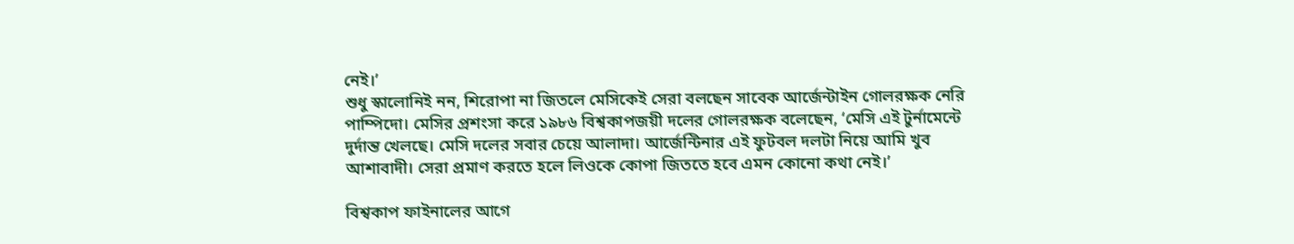নেই।’
শুধু স্কালোনিই নন, শিরোপা না জিতলে মেসিকেই সেরা বলছেন সাবেক আর্জেন্টাইন গোলরক্ষক নেরি পাম্পিদো। মেসির প্রশংসা করে ১৯৮৬ বিশ্বকাপজয়ী দলের গোলরক্ষক বলেছেন, ‘মেসি এই টুর্নামেন্টে দুর্দান্ত খেলছে। মেসি দলের সবার চেয়ে আলাদা। আর্জেন্টিনার এই ফুটবল দলটা নিয়ে আমি খুব আশাবাদী। সেরা প্রমাণ করতে হলে লিওকে কোপা জিততে হবে এমন কোনো কথা নেই।’

বিশ্বকাপ ফাইনালের আগে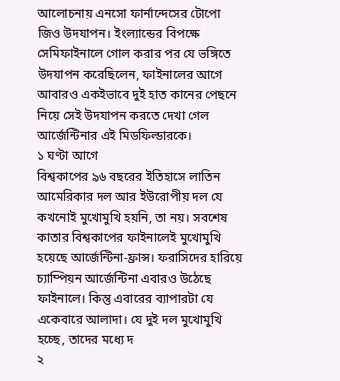আলোচনায় এনসো ফার্নান্দেসের টোপো জিও উদযাপন। ইংল্যান্ডের বিপক্ষে সেমিফাইনালে গোল করার পর যে ভঙ্গিতে উদযাপন করেছিলেন, ফাইনালের আগে আবারও একইভাবে দুই হাত কানের পেছনে নিয়ে সেই উদযাপন করতে দেখা গেল আর্জেন্টিনার এই মিডফিল্ডারকে।
১ ঘণ্টা আগে
বিশ্বকাপের ৯৬ বছরের ইতিহাসে লাতিন আমেরিকার দল আর ইউরোপীয় দল যে কখনোই মুখোমুখি হয়নি, তা নয়। সবশেষ কাতার বিশ্বকাপের ফাইনালেই মুখোমুখি হয়েছে আর্জেন্টিনা-ফ্রান্স। ফরাসিদের হারিয়ে চ্যাম্পিয়ন আর্জেন্টিনা এবারও উঠেছে ফাইনালে। কিন্তু এবারের ব্যাপারটা যে একেবারে আলাদা। যে দুই দল মুখোমুখি হচ্ছে, তাদের মধ্যে দ
২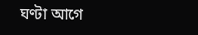ঘণ্টা আগে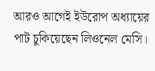আরও আগেই ইউরোপ অধ্যায়ের পাট চুকিয়েছেন লিওনেল মেসি।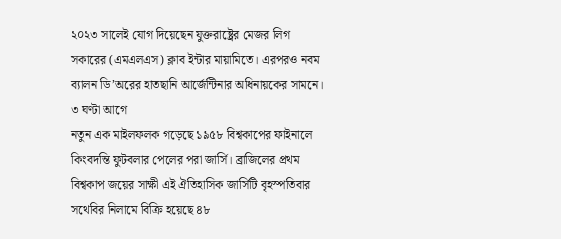২০২৩ সালেই যোগ দিয়েছেন যুক্তরাষ্ট্রের মেজর লিগ সকারের (এমএলএস) ক্লাব ইন্টার মায়ামিতে। এরপরও নবম ব্যালন ডি’অরের হাতছানি আর্জেন্টিনার অধিনায়কের সামনে।
৩ ঘণ্টা আগে
নতুন এক মাইলফলক গড়েছে ১৯৫৮ বিশ্বকাপের ফাইনালে কিংবদন্তি ফুটবলার পেলের পরা জার্সি। ব্রাজিলের প্রথম বিশ্বকাপ জয়ের সাক্ষী এই ঐতিহাসিক জার্সিটি বৃহস্পতিবার সথেবির নিলামে বিক্রি হয়েছে ৪৮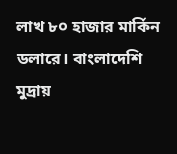লাখ ৮০ হাজার মার্কিন ডলারে। বাংলাদেশি মুদ্রায়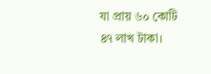যা প্রায় ৬০ কোটি ৪৭ লাখ টাকা।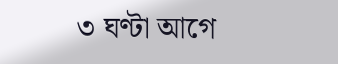৩ ঘণ্টা আগে